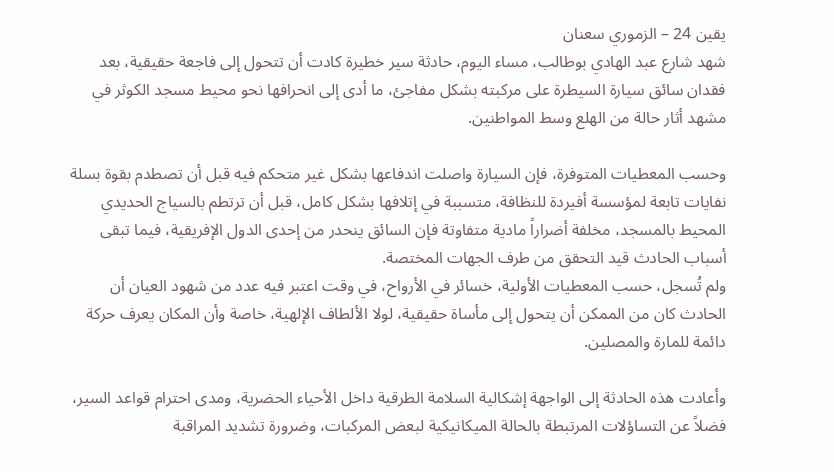يقين 24 – الزموري سعنان
شهد شارع عبد الهادي بوطالب، مساء اليوم، حادثة سير خطيرة كادت أن تتحول إلى فاجعة حقيقية، بعد فقدان سائق سيارة السيطرة على مركبته بشكل مفاجئ، ما أدى إلى انحرافها نحو محيط مسجد الكوثر في مشهد أثار حالة من الهلع وسط المواطنين.

وحسب المعطيات المتوفرة، فإن السيارة واصلت اندفاعها بشكل غير متحكم فيه قبل أن تصطدم بقوة بسلة نفايات تابعة لمؤسسة أفيردة للنظافة، متسببة في إتلافها بشكل كامل، قبل أن ترتطم بالسياج الحديدي المحيط بالمسجد، مخلفة أضراراً مادية متفاوتة فإن السائق ينحدر من إحدى الدول الإفريقية، فيما تبقى أسباب الحادث قيد التحقق من طرف الجهات المختصة.
ولم تُسجل، حسب المعطيات الأولية، خسائر في الأرواح، في وقت اعتبر فيه عدد من شهود العيان أن الحادث كان من الممكن أن يتحول إلى مأساة حقيقية، لولا الألطاف الإلهية، خاصة وأن المكان يعرف حركة دائمة للمارة والمصلين.

وأعادت هذه الحادثة إلى الواجهة إشكالية السلامة الطرقية داخل الأحياء الحضرية، ومدى احترام قواعد السير، فضلاً عن التساؤلات المرتبطة بالحالة الميكانيكية لبعض المركبات، وضرورة تشديد المراقبة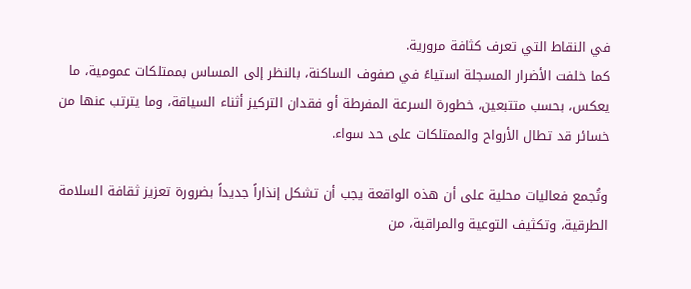في النقاط التي تعرف كثافة مرورية.
كما خلفت الأضرار المسجلة استياءً في صفوف الساكنة، بالنظر إلى المساس بممتلكات عمومية، ما يعكس، بحسب متتبعين، خطورة السرعة المفرطة أو فقدان التركيز أثناء السياقة، وما يترتب عنها من خسائر قد تطال الأرواح والممتلكات على حد سواء.

وتُجمع فعاليات محلية على أن هذه الواقعة يجب أن تشكل إنذاراً جديداً بضرورة تعزيز ثقافة السلامة الطرقية، وتكثيف التوعية والمراقبة، من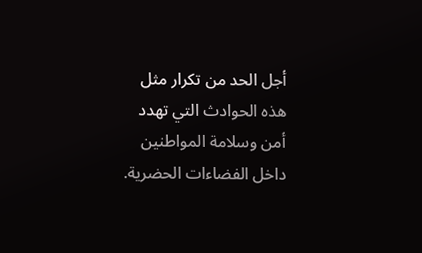أجل الحد من تكرار مثل هذه الحوادث التي تهدد أمن وسلامة المواطنين داخل الفضاءات الحضرية.